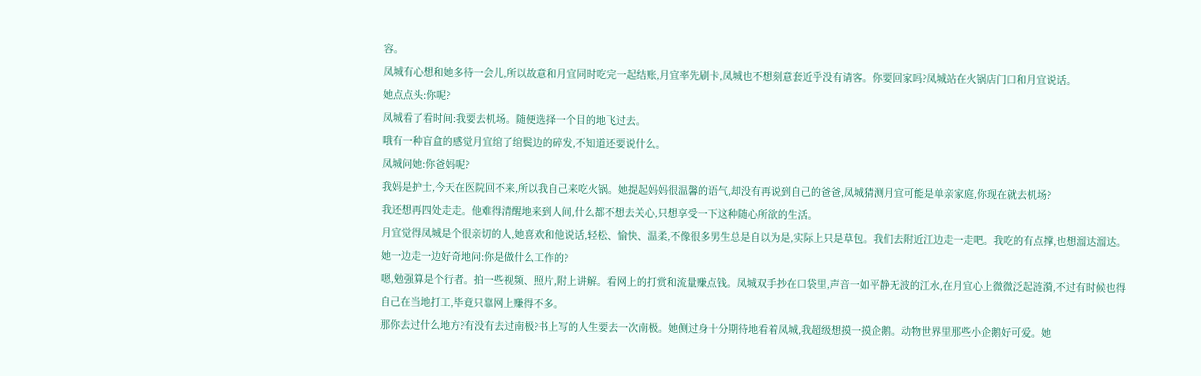容。
凤城有心想和她多待一会儿,所以故意和月宜同时吃完一起结账,月宜率先刷卡,凤城也不想刻意套近乎没有请客。你要回家吗?凤城站在火锅店门口和月宜说话。
她点点头:你呢?
凤城看了看时间:我要去机场。随便选择一个目的地飞过去。
哦有一种盲盒的感觉月宜绾了绾鬓边的碎发,不知道还要说什么。
凤城问她:你爸妈呢?
我妈是护士,今天在医院回不来,所以我自己来吃火锅。她提起妈妈很温馨的语气,却没有再说到自己的爸爸,凤城猜测月宜可能是单亲家庭,你现在就去机场?
我还想再四处走走。他难得清醒地来到人间,什么都不想去关心,只想享受一下这种随心所欲的生活。
月宜觉得凤城是个很亲切的人,她喜欢和他说话,轻松、愉快、温柔,不像很多男生总是自以为是,实际上只是草包。我们去附近江边走一走吧。我吃的有点撑,也想溜达溜达。她一边走一边好奇地问:你是做什么工作的?
嗯,勉强算是个行者。拍一些视频、照片,附上讲解。看网上的打赏和流量赚点钱。凤城双手抄在口袋里,声音一如平静无波的江水,在月宜心上微微泛起涟漪,不过有时候也得自己在当地打工,毕竟只靠网上赚得不多。
那你去过什么地方?有没有去过南极?书上写的人生要去一次南极。她侧过身十分期待地看着凤城,我超级想摸一摸企鹅。动物世界里那些小企鹅好可爱。她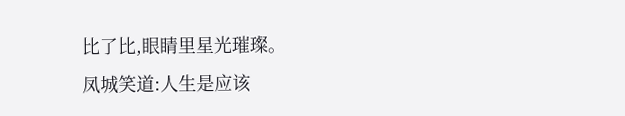比了比,眼睛里星光璀璨。
凤城笑道:人生是应该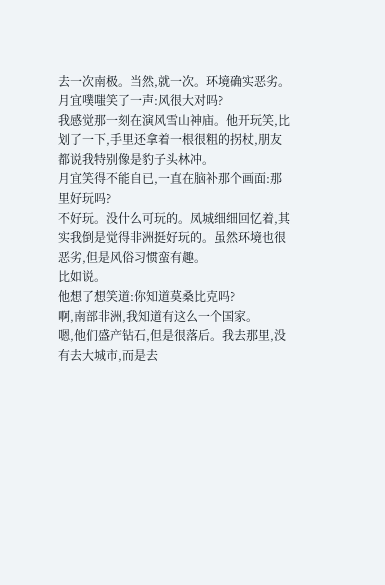去一次南极。当然,就一次。环境确实恶劣。
月宜噗嗤笑了一声:风很大对吗?
我感觉那一刻在演风雪山神庙。他开玩笑,比划了一下,手里还拿着一根很粗的拐杖,朋友都说我特别像是豹子头林冲。
月宜笑得不能自已,一直在脑补那个画面:那里好玩吗?
不好玩。没什么可玩的。凤城细细回忆着,其实我倒是觉得非洲挺好玩的。虽然环境也很恶劣,但是风俗习惯蛮有趣。
比如说。
他想了想笑道:你知道莫桑比克吗?
啊,南部非洲,我知道有这么一个国家。
嗯,他们盛产钻石,但是很落后。我去那里,没有去大城市,而是去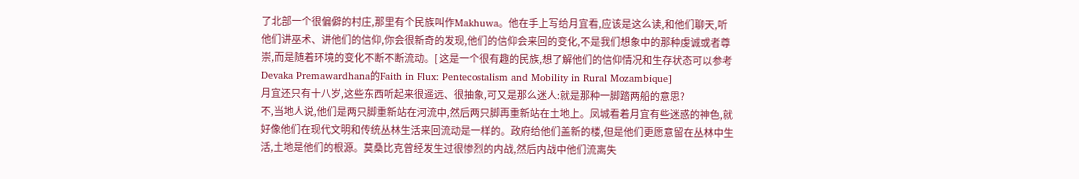了北部一个很偏僻的村庄,那里有个民族叫作Makhuwa。他在手上写给月宜看,应该是这么读,和他们聊天,听他们讲巫术、讲他们的信仰,你会很新奇的发现,他们的信仰会来回的变化,不是我们想象中的那种虔诚或者尊崇,而是随着环境的变化不断不断流动。[ 这是一个很有趣的民族,想了解他们的信仰情况和生存状态可以参考Devaka Premawardhana的Faith in Flux: Pentecostalism and Mobility in Rural Mozambique]
月宜还只有十八岁,这些东西听起来很遥远、很抽象,可又是那么迷人:就是那种一脚踏两船的意思?
不,当地人说,他们是两只脚重新站在河流中,然后两只脚再重新站在土地上。凤城看着月宜有些迷惑的神色,就好像他们在现代文明和传统丛林生活来回流动是一样的。政府给他们盖新的楼,但是他们更愿意留在丛林中生活,土地是他们的根源。莫桑比克曾经发生过很惨烈的内战,然后内战中他们流离失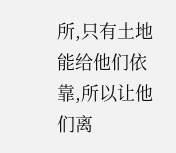所,只有土地能给他们依靠,所以让他们离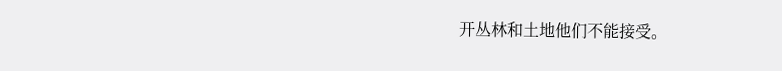开丛林和土地他们不能接受。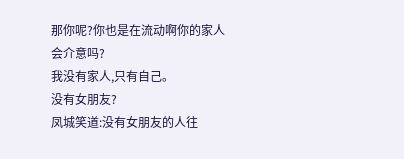那你呢?你也是在流动啊你的家人会介意吗?
我没有家人,只有自己。
没有女朋友?
凤城笑道:没有女朋友的人往